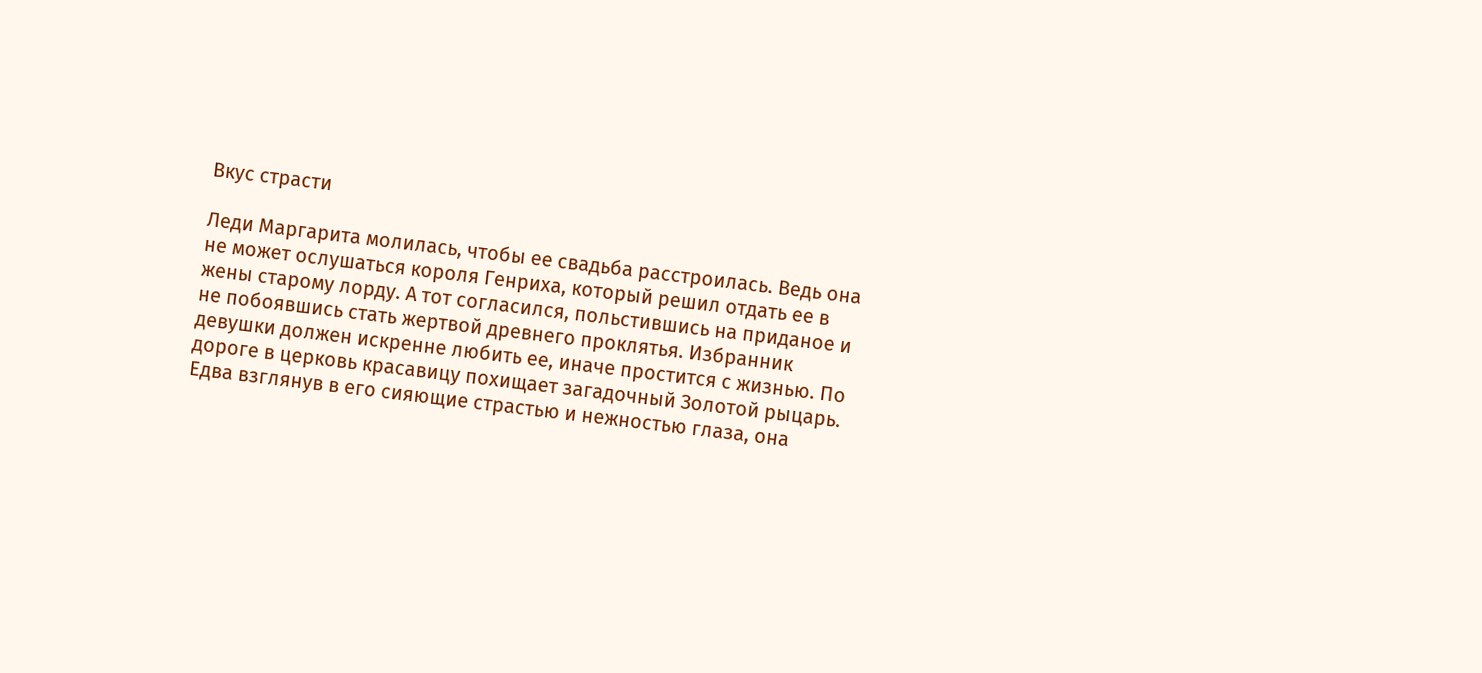Вкус страсти

Леди Маргарита молилась, чтобы ее свадьба расстроилась. Ведь она не может ослушаться короля Генриха, который решил отдать ее в жены старому лорду. А тот согласился, польстившись на приданое и не побоявшись стать жертвой древнего проклятья. Избранник девушки должен искренне любить ее, иначе простится с жизнью. По дороге в церковь красавицу похищает загадочный Золотой рыцарь. Едва взглянув в его сияющие страстью и нежностью глаза, она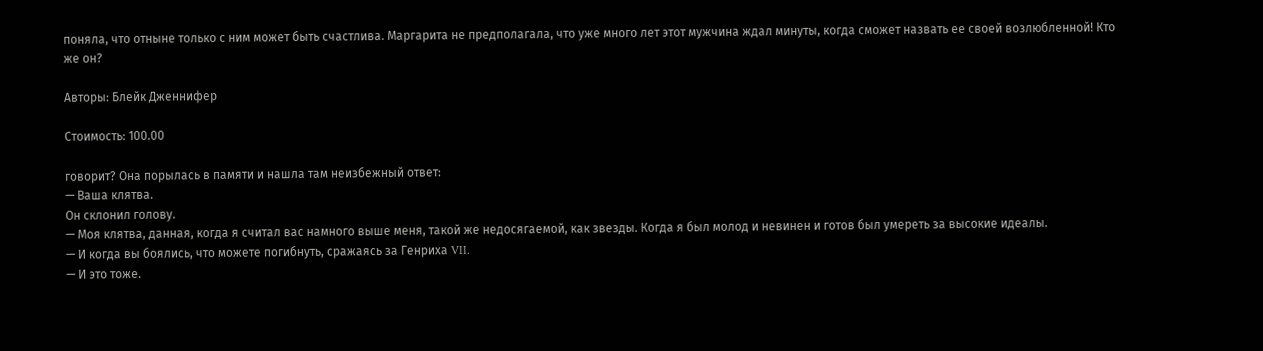поняла, что отныне только с ним может быть счастлива. Маргарита не предполагала, что уже много лет этот мужчина ждал минуты, когда сможет назвать ее своей возлюбленной! Кто же он?

Авторы: Блейк Дженнифер

Стоимость: 100.00

говорит? Она порылась в памяти и нашла там неизбежный ответ:
— Ваша клятва.
Он склонил голову.
— Моя клятва, данная, когда я считал вас намного выше меня, такой же недосягаемой, как звезды. Когда я был молод и невинен и готов был умереть за высокие идеалы.
— И когда вы боялись, что можете погибнуть, сражаясь за Генриха VII.
— И это тоже.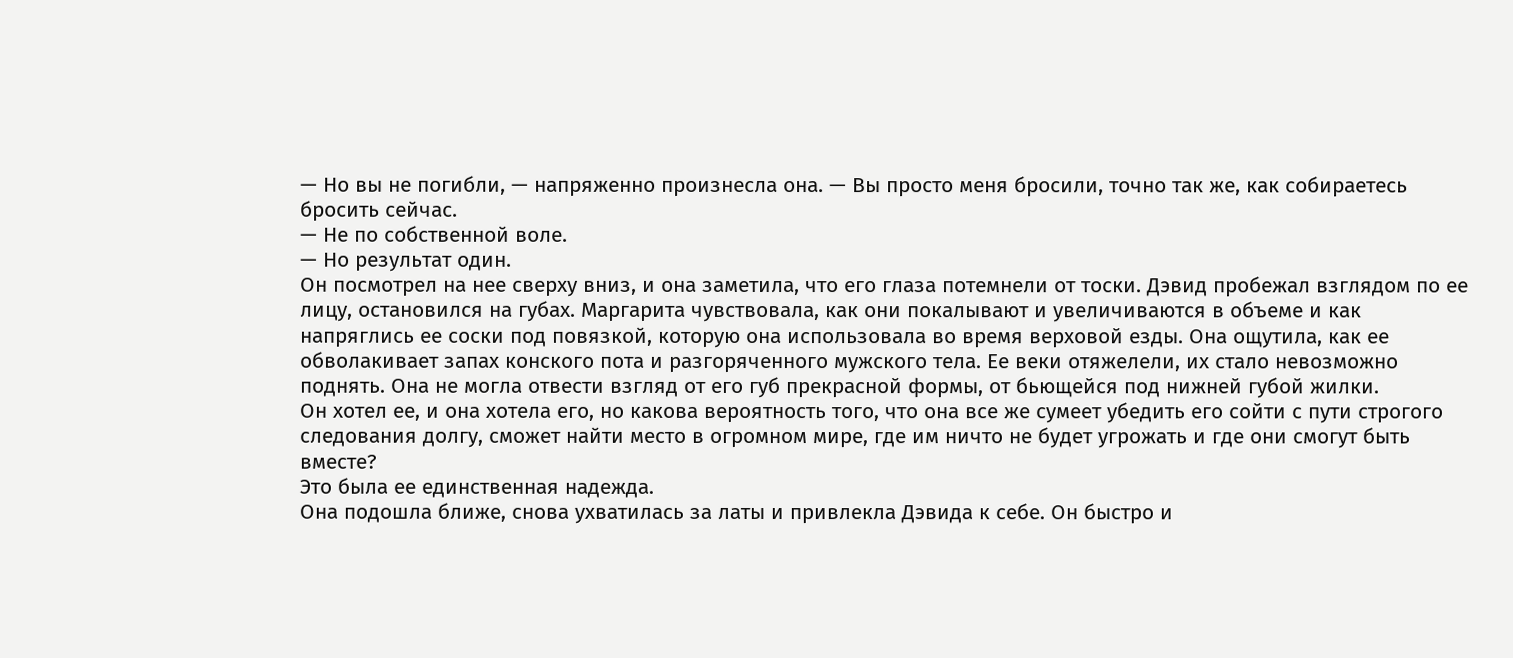— Но вы не погибли, — напряженно произнесла она. — Вы просто меня бросили, точно так же, как собираетесь бросить сейчас.
— Не по собственной воле.
— Но результат один.
Он посмотрел на нее сверху вниз, и она заметила, что его глаза потемнели от тоски. Дэвид пробежал взглядом по ее лицу, остановился на губах. Маргарита чувствовала, как они покалывают и увеличиваются в объеме и как напряглись ее соски под повязкой, которую она использовала во время верховой езды. Она ощутила, как ее обволакивает запах конского пота и разгоряченного мужского тела. Ее веки отяжелели, их стало невозможно поднять. Она не могла отвести взгляд от его губ прекрасной формы, от бьющейся под нижней губой жилки.
Он хотел ее, и она хотела его, но какова вероятность того, что она все же сумеет убедить его сойти с пути строгого следования долгу, сможет найти место в огромном мире, где им ничто не будет угрожать и где они смогут быть вместе?
Это была ее единственная надежда.
Она подошла ближе, снова ухватилась за латы и привлекла Дэвида к себе. Он быстро и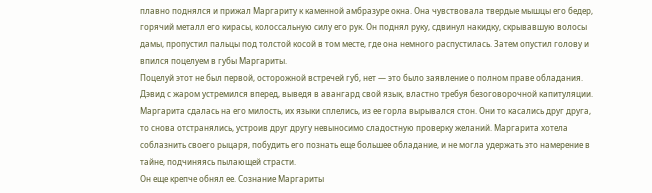плавно поднялся и прижал Маргариту к каменной амбразуре окна. Она чувствовала твердые мышцы его бедер, горячий металл его кирасы, колоссальную силу его рук. Он поднял руку, сдвинул накидку, скрывавшую волосы дамы, пропустил пальцы под толстой косой в том месте, где она немного распустилась. Затем опустил голову и впился поцелуем в губы Маргариты.
Поцелуй этот не был первой, осторожной встречей губ, нет — это было заявление о полном праве обладания. Дэвид с жаром устремился вперед, выведя в авангард свой язык, властно требуя безоговорочной капитуляции. Маргарита сдалась на его милость, их языки сплелись, из ее горла вырывался стон. Они то касались друг друга, то снова отстранялись, устроив друг другу невыносимо сладостную проверку желаний. Маргарита хотела соблазнить своего рыцаря, побудить его познать еще большее обладание, и не могла удержать это намерение в тайне, подчиняясь пылающей страсти.
Он еще крепче обнял ее. Сознание Маргариты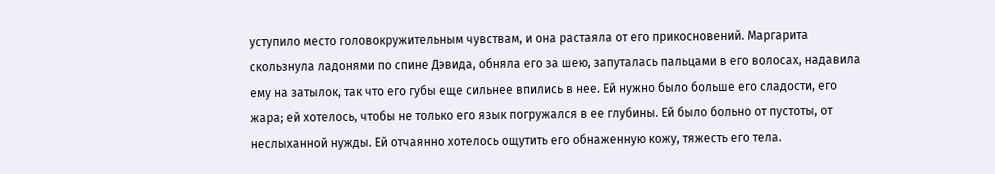уступило место головокружительным чувствам, и она растаяла от его прикосновений. Маргарита скользнула ладонями по спине Дэвида, обняла его за шею, запуталась пальцами в его волосах, надавила ему на затылок, так что его губы еще сильнее впились в нее. Ей нужно было больше его сладости, его жара; ей хотелось, чтобы не только его язык погружался в ее глубины. Ей было больно от пустоты, от неслыханной нужды. Ей отчаянно хотелось ощутить его обнаженную кожу, тяжесть его тела.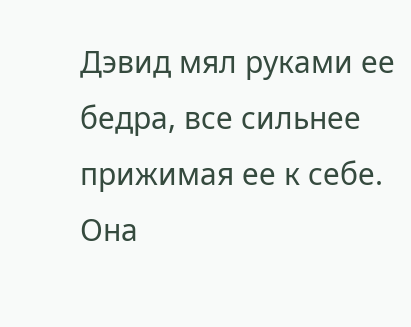Дэвид мял руками ее бедра, все сильнее прижимая ее к себе. Она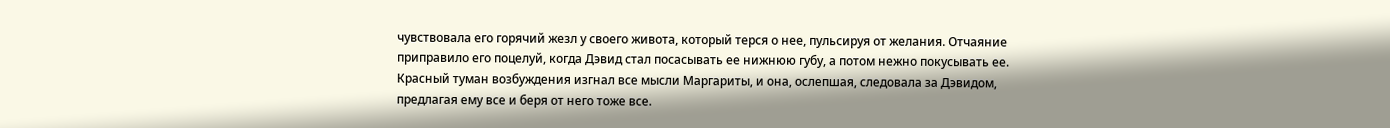чувствовала его горячий жезл у своего живота, который терся о нее, пульсируя от желания. Отчаяние приправило его поцелуй, когда Дэвид стал посасывать ее нижнюю губу, а потом нежно покусывать ее. Красный туман возбуждения изгнал все мысли Маргариты, и она, ослепшая, следовала за Дэвидом, предлагая ему все и беря от него тоже все.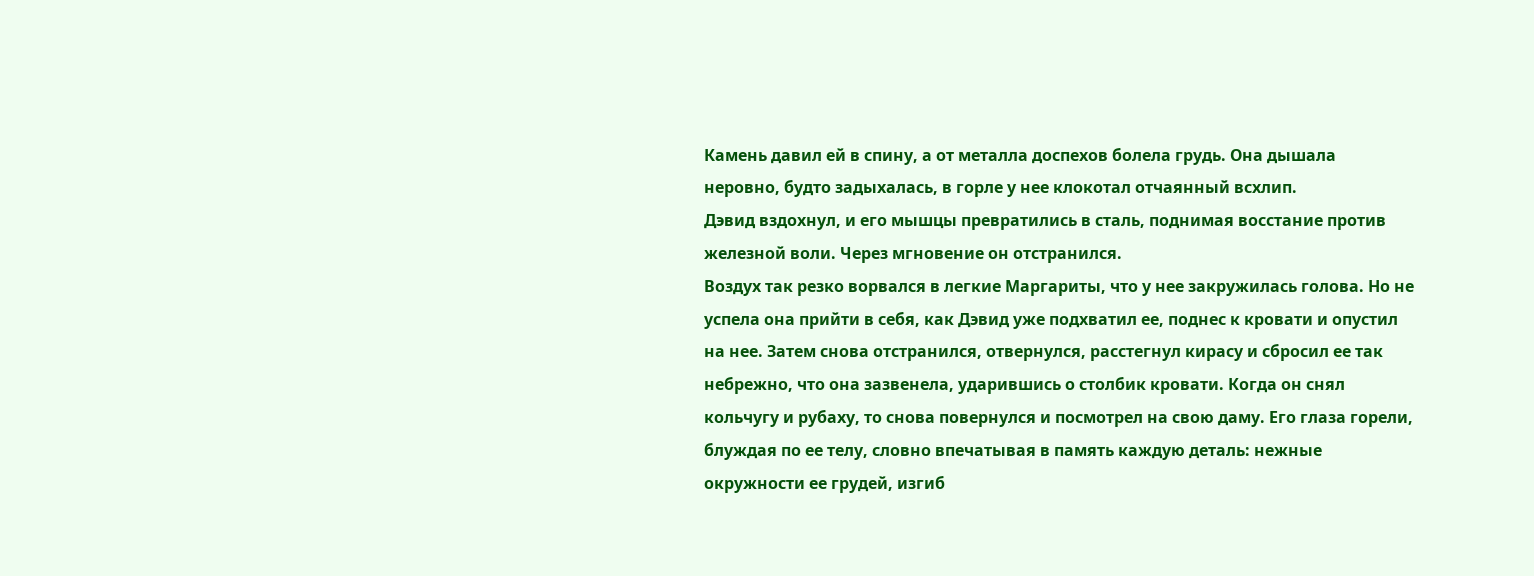Камень давил ей в спину, а от металла доспехов болела грудь. Она дышала неровно, будто задыхалась, в горле у нее клокотал отчаянный всхлип.
Дэвид вздохнул, и его мышцы превратились в сталь, поднимая восстание против железной воли. Через мгновение он отстранился.
Воздух так резко ворвался в легкие Маргариты, что у нее закружилась голова. Но не успела она прийти в себя, как Дэвид уже подхватил ее, поднес к кровати и опустил на нее. Затем снова отстранился, отвернулся, расстегнул кирасу и сбросил ее так небрежно, что она зазвенела, ударившись о столбик кровати. Когда он снял кольчугу и рубаху, то снова повернулся и посмотрел на свою даму. Его глаза горели, блуждая по ее телу, словно впечатывая в память каждую деталь: нежные окружности ее грудей, изгиб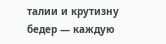талии и крутизну бедер — каждую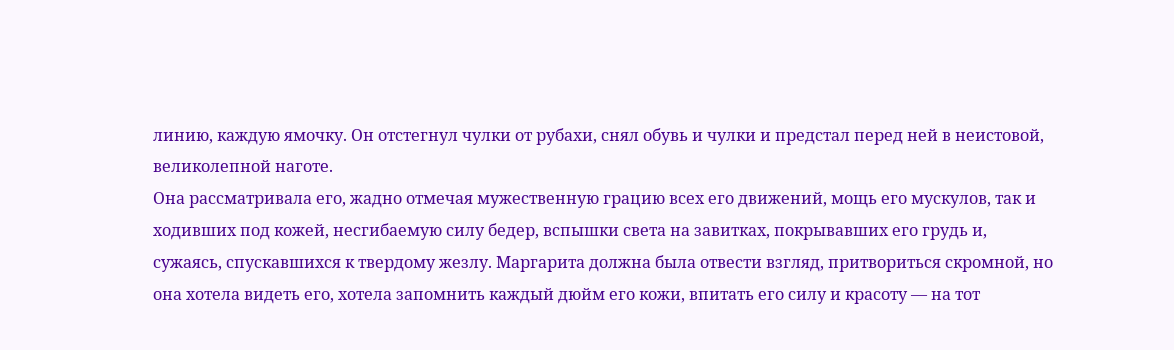линию, каждую ямочку. Он отстегнул чулки от рубахи, снял обувь и чулки и предстал перед ней в неистовой, великолепной наготе.
Она рассматривала его, жадно отмечая мужественную грацию всех его движений, мощь его мускулов, так и ходивших под кожей, несгибаемую силу бедер, вспышки света на завитках, покрывавших его грудь и, сужаясь, спускавшихся к твердому жезлу. Маргарита должна была отвести взгляд, притвориться скромной, но она хотела видеть его, хотела запомнить каждый дюйм его кожи, впитать его силу и красоту — на тот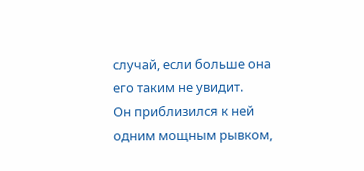случай, если больше она его таким не увидит.
Он приблизился к ней одним мощным рывком,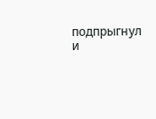подпрыгнул и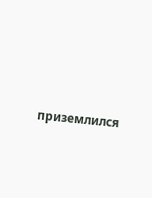приземлился